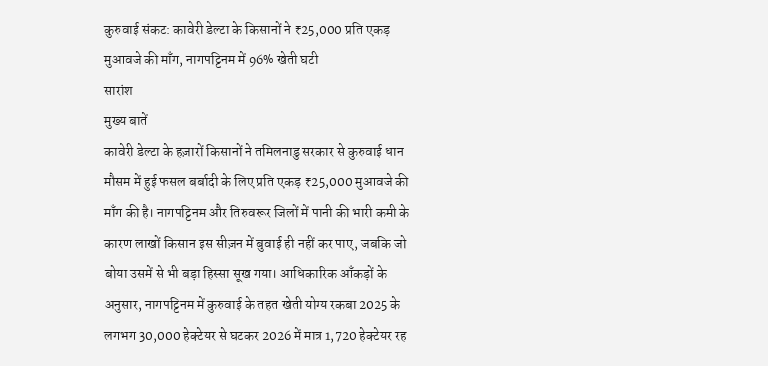कुरुवाई संकट: कावेरी डेल्टा के किसानों ने ₹25,000 प्रति एकड़ मुआवजे की माँग, नागपट्टिनम में 96% खेती घटी
सारांश
मुख्य बातें
कावेरी डेल्टा के हज़ारों किसानों ने तमिलनाडु सरकार से कुरुवाई धान मौसम में हुई फसल बर्बादी के लिए प्रति एकड़ ₹25,000 मुआवजे की माँग की है। नागपट्टिनम और तिरुवरूर जिलों में पानी की भारी कमी के कारण लाखों किसान इस सीज़न में बुवाई ही नहीं कर पाए, जबकि जो बोया उसमें से भी बड़ा हिस्सा सूख गया। आधिकारिक आँकड़ों के अनुसार, नागपट्टिनम में कुरुवाई के तहत खेती योग्य रकबा 2025 के लगभग 30,000 हेक्टेयर से घटकर 2026 में मात्र 1,720 हेक्टेयर रह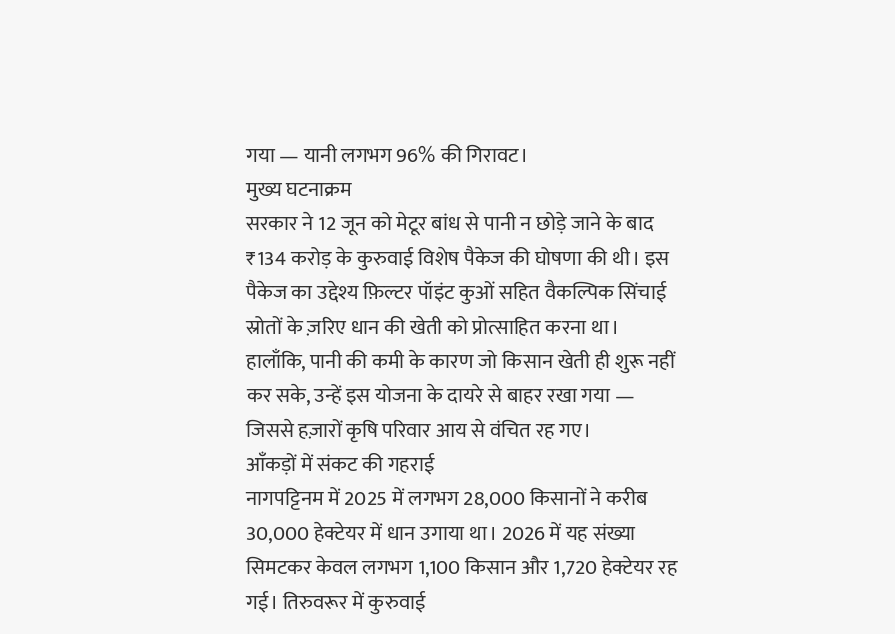गया — यानी लगभग 96% की गिरावट।
मुख्य घटनाक्रम
सरकार ने 12 जून को मेटूर बांध से पानी न छोड़े जाने के बाद ₹134 करोड़ के कुरुवाई विशेष पैकेज की घोषणा की थी। इस पैकेज का उद्देश्य फ़िल्टर पॉइंट कुओं सहित वैकल्पिक सिंचाई स्रोतों के ज़रिए धान की खेती को प्रोत्साहित करना था। हालाँकि, पानी की कमी के कारण जो किसान खेती ही शुरू नहीं कर सके, उन्हें इस योजना के दायरे से बाहर रखा गया — जिससे हज़ारों कृषि परिवार आय से वंचित रह गए।
आँकड़ों में संकट की गहराई
नागपट्टिनम में 2025 में लगभग 28,000 किसानों ने करीब 30,000 हेक्टेयर में धान उगाया था। 2026 में यह संख्या सिमटकर केवल लगभग 1,100 किसान और 1,720 हेक्टेयर रह गई। तिरुवरूर में कुरुवाई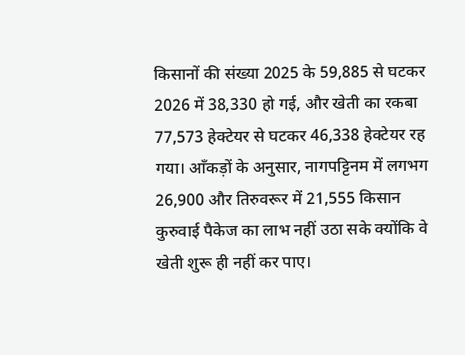किसानों की संख्या 2025 के 59,885 से घटकर 2026 में 38,330 हो गई, और खेती का रकबा 77,573 हेक्टेयर से घटकर 46,338 हेक्टेयर रह गया। आँकड़ों के अनुसार, नागपट्टिनम में लगभग 26,900 और तिरुवरूर में 21,555 किसान कुरुवाई पैकेज का लाभ नहीं उठा सके क्योंकि वे खेती शुरू ही नहीं कर पाए।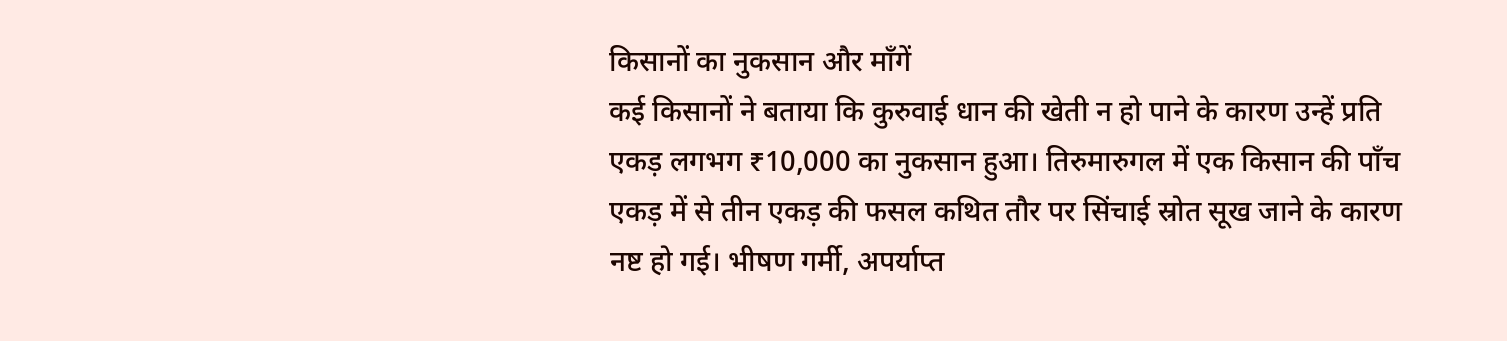किसानों का नुकसान और माँगें
कई किसानों ने बताया कि कुरुवाई धान की खेती न हो पाने के कारण उन्हें प्रति एकड़ लगभग ₹10,000 का नुकसान हुआ। तिरुमारुगल में एक किसान की पाँच एकड़ में से तीन एकड़ की फसल कथित तौर पर सिंचाई स्रोत सूख जाने के कारण नष्ट हो गई। भीषण गर्मी, अपर्याप्त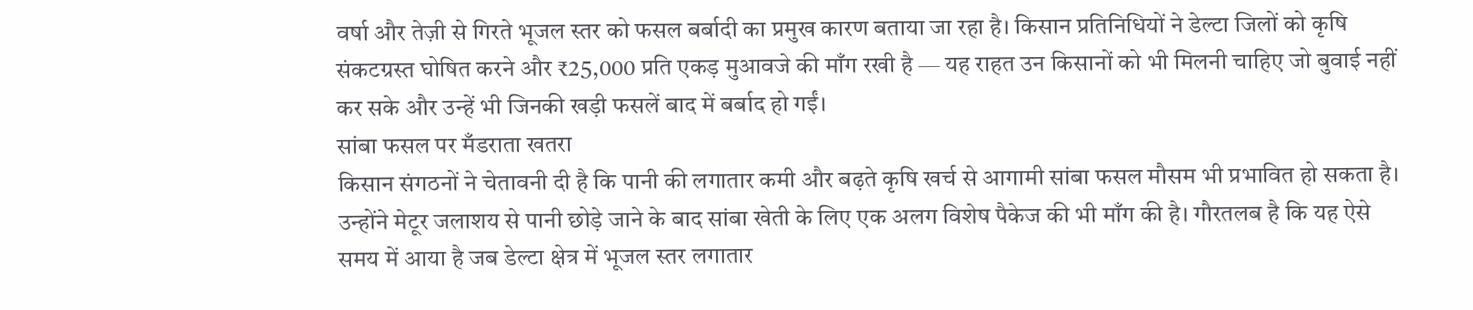वर्षा और तेज़ी से गिरते भूजल स्तर को फसल बर्बादी का प्रमुख कारण बताया जा रहा है। किसान प्रतिनिधियों ने डेल्टा जिलों को कृषि संकटग्रस्त घोषित करने और ₹25,000 प्रति एकड़ मुआवजे की माँग रखी है — यह राहत उन किसानों को भी मिलनी चाहिए जो बुवाई नहीं कर सके और उन्हें भी जिनकी खड़ी फसलें बाद में बर्बाद हो गईं।
सांबा फसल पर मँडराता खतरा
किसान संगठनों ने चेतावनी दी है कि पानी की लगातार कमी और बढ़ते कृषि खर्च से आगामी सांबा फसल मौसम भी प्रभावित हो सकता है। उन्होंने मेटूर जलाशय से पानी छोड़े जाने के बाद सांबा खेती के लिए एक अलग विशेष पैकेज की भी माँग की है। गौरतलब है कि यह ऐसे समय में आया है जब डेल्टा क्षेत्र में भूजल स्तर लगातार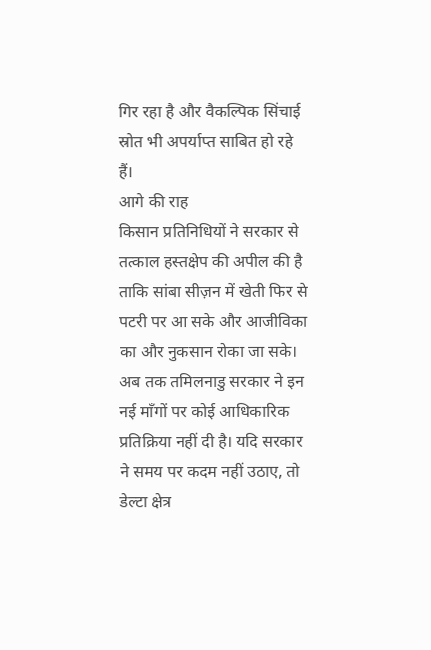गिर रहा है और वैकल्पिक सिंचाई स्रोत भी अपर्याप्त साबित हो रहे हैं।
आगे की राह
किसान प्रतिनिधियों ने सरकार से तत्काल हस्तक्षेप की अपील की है ताकि सांबा सीज़न में खेती फिर से पटरी पर आ सके और आजीविका का और नुकसान रोका जा सके। अब तक तमिलनाडु सरकार ने इन नई माँगों पर कोई आधिकारिक प्रतिक्रिया नहीं दी है। यदि सरकार ने समय पर कदम नहीं उठाए, तो डेल्टा क्षेत्र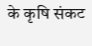के कृषि संकट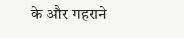के और गहराने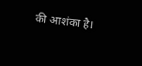की आशंका है।